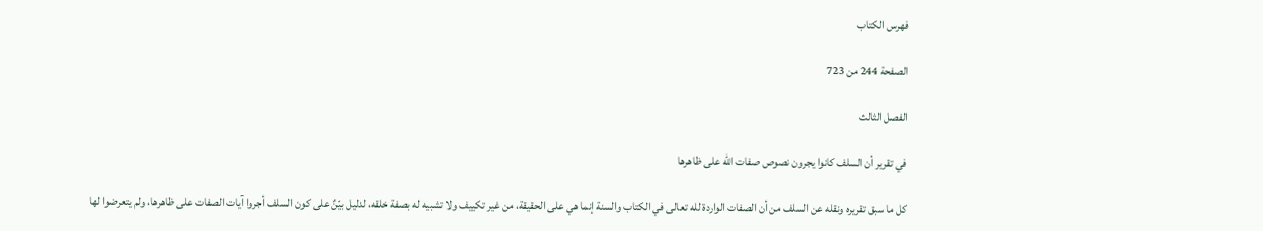فهرس الكتاب

الصفحة 244 من 723

الفصل الثالث

في تقرير أن السلف كانوا يجرون نصوص صفات الله على ظاهرها

كل ما سبق تقريره ونقله عن السلف من أن الصفات الواردة لله تعالى في الكتاب والسنة إنما هي على الحقيقة، من غير تكييف ولا تشبيه له بصفة خلقه، لدليل بيّنٌ على كون السلف أجروا آيات الصفات على ظاهرها، ولم يتعرضوا لها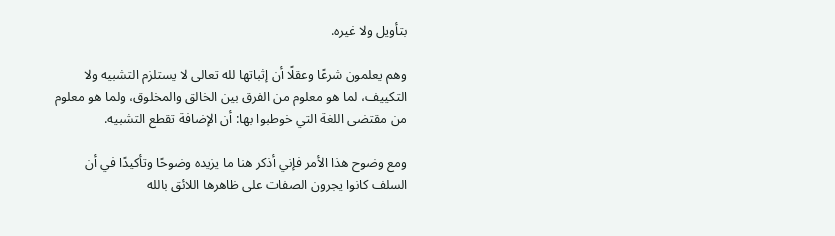بتأويل ولا غيره.

وهم يعلمون شرعًا وعقلًا أن إثباتها لله تعالى لا يستلزم التشبيه ولا التكييف، لما هو معلوم من الفرق بين الخالق والمخلوق، ولما هو معلوم من مقتضى اللغة التي خوطبوا بها: أن الإضافة تقطع التشبيه.

ومع وضوح هذا الأمر فإني أذكر هنا ما يزيده وضوحًا وتأكيدًا في أن السلف كانوا يجرون الصفات على ظاهرها اللائق بالله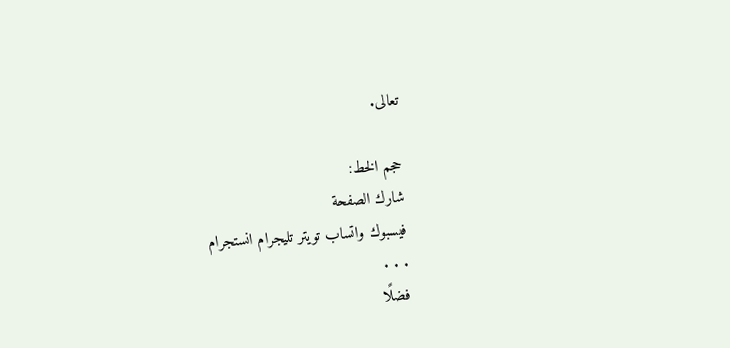تعالى.

حجم الخط:
شارك الصفحة
فيسبوك واتساب تويتر تليجرام انستجرام
. . .
فضلًا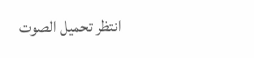انتظر تحميل الصوت